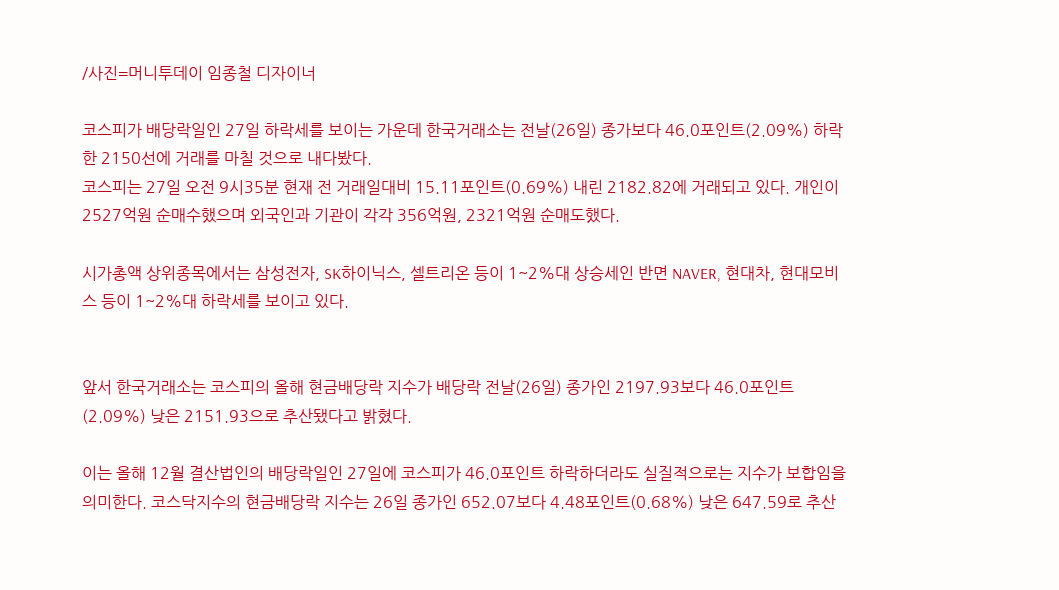/사진=머니투데이 임종철 디자이너

코스피가 배당락일인 27일 하락세를 보이는 가운데 한국거래소는 전날(26일) 종가보다 46.0포인트(2.09%) 하락한 2150선에 거래를 마칠 것으로 내다봤다.
코스피는 27일 오전 9시35분 현재 전 거래일대비 15.11포인트(0.69%) 내린 2182.82에 거래되고 있다. 개인이 2527억원 순매수했으며 외국인과 기관이 각각 356억원, 2321억원 순매도했다.

시가총액 상위종목에서는 삼성전자, SK하이닉스, 셀트리온 등이 1~2%대 상승세인 반면 NAVER, 현대차, 현대모비스 등이 1~2%대 하락세를 보이고 있다.


앞서 한국거래소는 코스피의 올해 현금배당락 지수가 배당락 전날(26일) 종가인 2197.93보다 46.0포인트(2.09%) 낮은 2151.93으로 추산됐다고 밝혔다.

이는 올해 12월 결산법인의 배당락일인 27일에 코스피가 46.0포인트 하락하더라도 실질적으로는 지수가 보합임을 의미한다. 코스닥지수의 현금배당락 지수는 26일 종가인 652.07보다 4.48포인트(0.68%) 낮은 647.59로 추산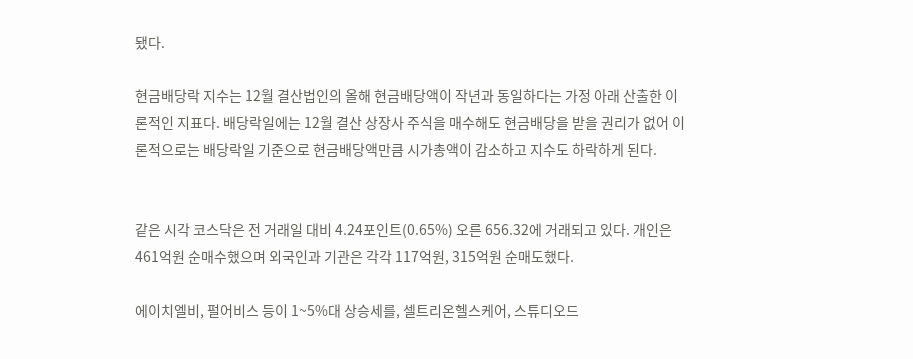됐다.

현금배당락 지수는 12월 결산법인의 올해 현금배당액이 작년과 동일하다는 가정 아래 산출한 이론적인 지표다. 배당락일에는 12월 결산 상장사 주식을 매수해도 현금배당을 받을 권리가 없어 이론적으로는 배당락일 기준으로 현금배당액만큼 시가총액이 감소하고 지수도 하락하게 된다.


같은 시각 코스닥은 전 거래일 대비 4.24포인트(0.65%) 오른 656.32에 거래되고 있다. 개인은 461억원 순매수했으며 외국인과 기관은 각각 117억원, 315억원 순매도했다.

에이치엘비, 펄어비스 등이 1~5%대 상승세를, 셀트리온헬스케어, 스튜디오드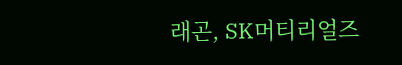래곤, SK머티리얼즈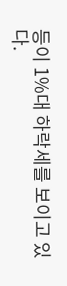등이 1%대 하락세를 보이고 있다.